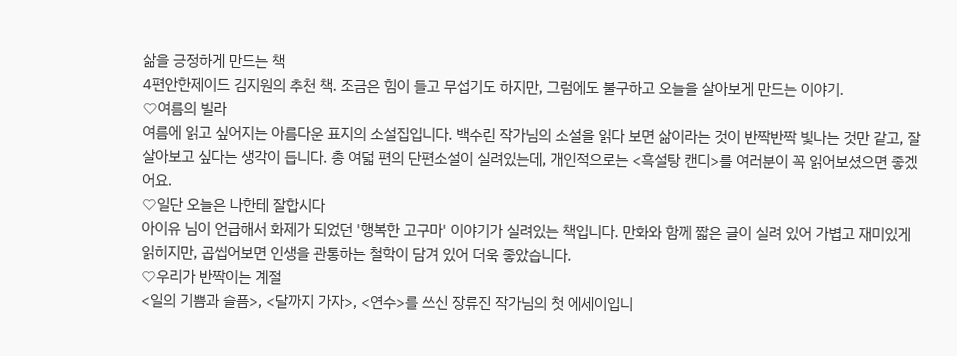삶을 긍정하게 만드는 책
4편안한제이드 김지원의 추천 책. 조금은 힘이 들고 무섭기도 하지만, 그럼에도 불구하고 오늘을 살아보게 만드는 이야기.
♡여름의 빌라
여름에 읽고 싶어지는 아름다운 표지의 소설집입니다. 백수린 작가님의 소설을 읽다 보면 삶이라는 것이 반짝반짝 빛나는 것만 같고, 잘 살아보고 싶다는 생각이 듭니다. 총 여덟 편의 단편소설이 실려있는데, 개인적으로는 <흑설탕 캔디>를 여러분이 꼭 읽어보셨으면 좋겠어요.
♡일단 오늘은 나한테 잘합시다
아이유 님이 언급해서 화제가 되었던 '행복한 고구마' 이야기가 실려있는 책입니다. 만화와 함께 짧은 글이 실려 있어 가볍고 재미있게 읽히지만, 곱씹어보면 인생을 관통하는 철학이 담겨 있어 더욱 좋았습니다.
♡우리가 반짝이는 계절
<일의 기쁨과 슬픔>, <달까지 가자>, <연수>를 쓰신 장류진 작가님의 첫 에세이입니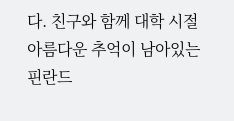다. 친구와 함께 대학 시절 아름다운 추억이 남아있는 핀란드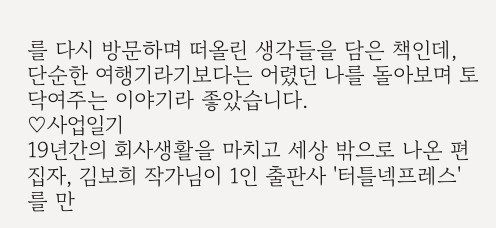를 다시 방문하며 떠올린 생각들을 담은 책인데, 단순한 여행기라기보다는 어렸던 나를 돌아보며 토닥여주는 이야기라 좋았습니다.
♡사업일기
19년간의 회사생활을 마치고 세상 밖으로 나온 편집자, 김보희 작가님이 1인 출판사 '터틀넥프레스'를 만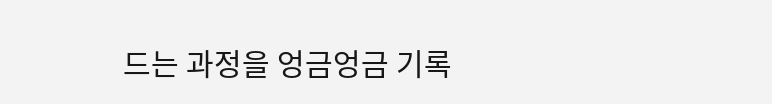드는 과정을 엉금엉금 기록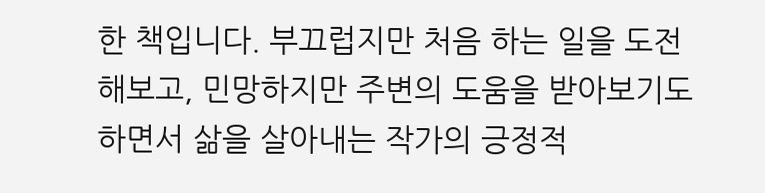한 책입니다. 부끄럽지만 처음 하는 일을 도전해보고, 민망하지만 주변의 도움을 받아보기도 하면서 삶을 살아내는 작가의 긍정적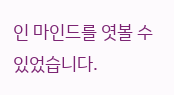인 마인드를 엿볼 수 있었습니다.